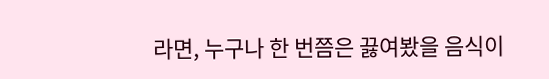라면, 누구나 한 번쯤은 끓여봤을 음식이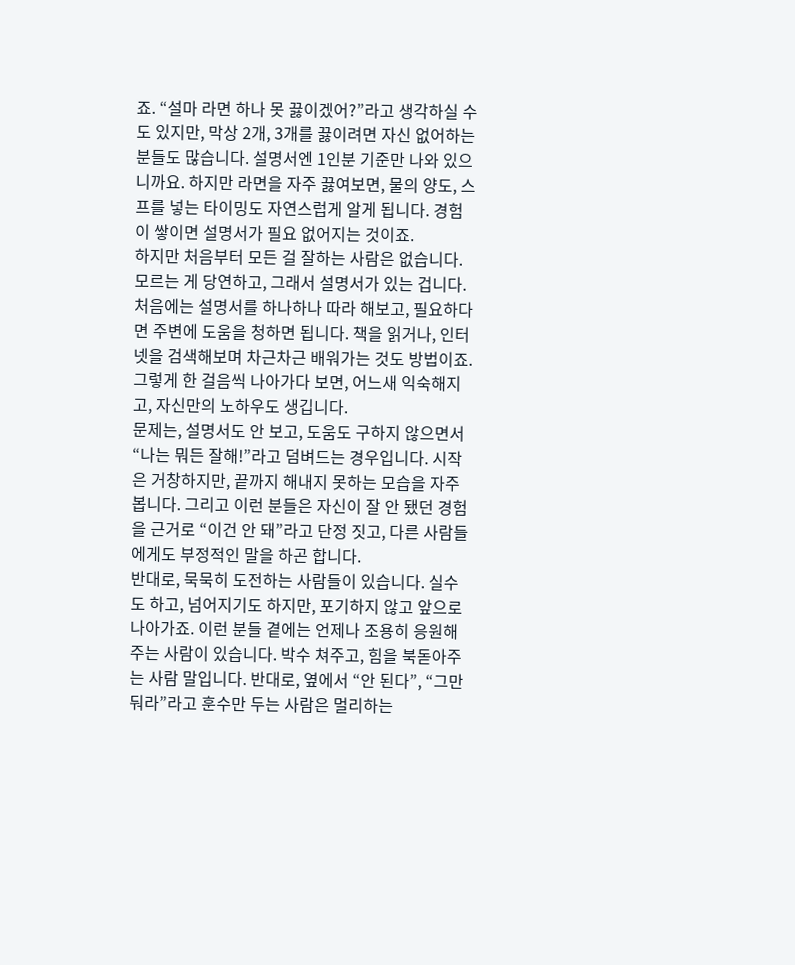죠. “설마 라면 하나 못 끓이겠어?”라고 생각하실 수도 있지만, 막상 2개, 3개를 끓이려면 자신 없어하는 분들도 많습니다. 설명서엔 1인분 기준만 나와 있으니까요. 하지만 라면을 자주 끓여보면, 물의 양도, 스프를 넣는 타이밍도 자연스럽게 알게 됩니다. 경험이 쌓이면 설명서가 필요 없어지는 것이죠.
하지만 처음부터 모든 걸 잘하는 사람은 없습니다. 모르는 게 당연하고, 그래서 설명서가 있는 겁니다. 처음에는 설명서를 하나하나 따라 해보고, 필요하다면 주변에 도움을 청하면 됩니다. 책을 읽거나, 인터넷을 검색해보며 차근차근 배워가는 것도 방법이죠. 그렇게 한 걸음씩 나아가다 보면, 어느새 익숙해지고, 자신만의 노하우도 생깁니다.
문제는, 설명서도 안 보고, 도움도 구하지 않으면서 “나는 뭐든 잘해!”라고 덤벼드는 경우입니다. 시작은 거창하지만, 끝까지 해내지 못하는 모습을 자주 봅니다. 그리고 이런 분들은 자신이 잘 안 됐던 경험을 근거로 “이건 안 돼”라고 단정 짓고, 다른 사람들에게도 부정적인 말을 하곤 합니다.
반대로, 묵묵히 도전하는 사람들이 있습니다. 실수도 하고, 넘어지기도 하지만, 포기하지 않고 앞으로 나아가죠. 이런 분들 곁에는 언제나 조용히 응원해주는 사람이 있습니다. 박수 쳐주고, 힘을 북돋아주는 사람 말입니다. 반대로, 옆에서 “안 된다”, “그만둬라”라고 훈수만 두는 사람은 멀리하는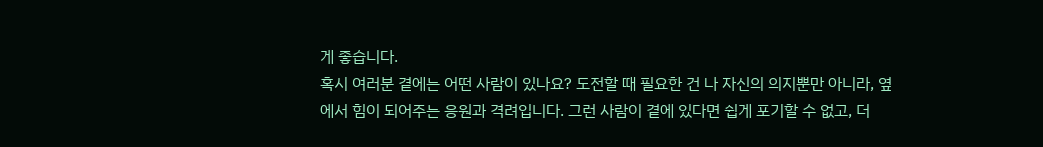게 좋습니다.
혹시 여러분 곁에는 어떤 사람이 있나요? 도전할 때 필요한 건 나 자신의 의지뿐만 아니라, 옆에서 힘이 되어주는 응원과 격려입니다. 그런 사람이 곁에 있다면 쉽게 포기할 수 없고, 더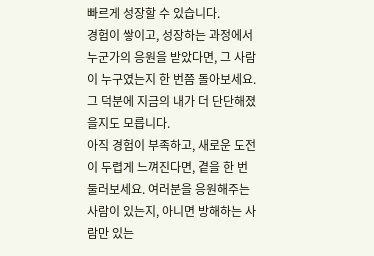빠르게 성장할 수 있습니다.
경험이 쌓이고, 성장하는 과정에서 누군가의 응원을 받았다면, 그 사람이 누구였는지 한 번쯤 돌아보세요. 그 덕분에 지금의 내가 더 단단해졌을지도 모릅니다.
아직 경험이 부족하고, 새로운 도전이 두렵게 느껴진다면, 곁을 한 번 둘러보세요. 여러분을 응원해주는 사람이 있는지, 아니면 방해하는 사람만 있는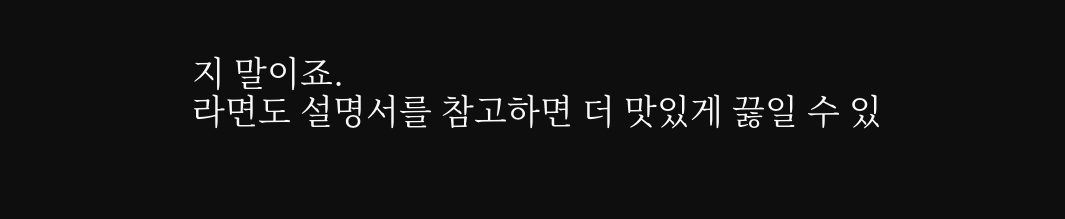지 말이죠.
라면도 설명서를 참고하면 더 맛있게 끓일 수 있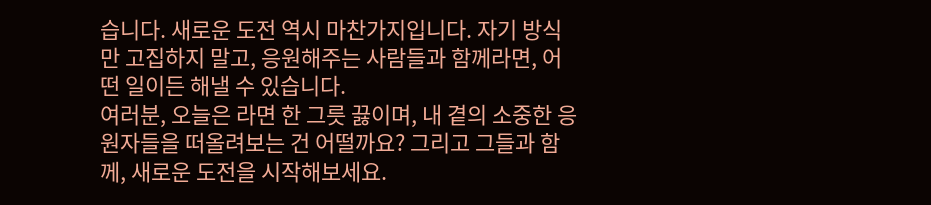습니다. 새로운 도전 역시 마찬가지입니다. 자기 방식만 고집하지 말고, 응원해주는 사람들과 함께라면, 어떤 일이든 해낼 수 있습니다.
여러분, 오늘은 라면 한 그릇 끓이며, 내 곁의 소중한 응원자들을 떠올려보는 건 어떨까요? 그리고 그들과 함께, 새로운 도전을 시작해보세요.